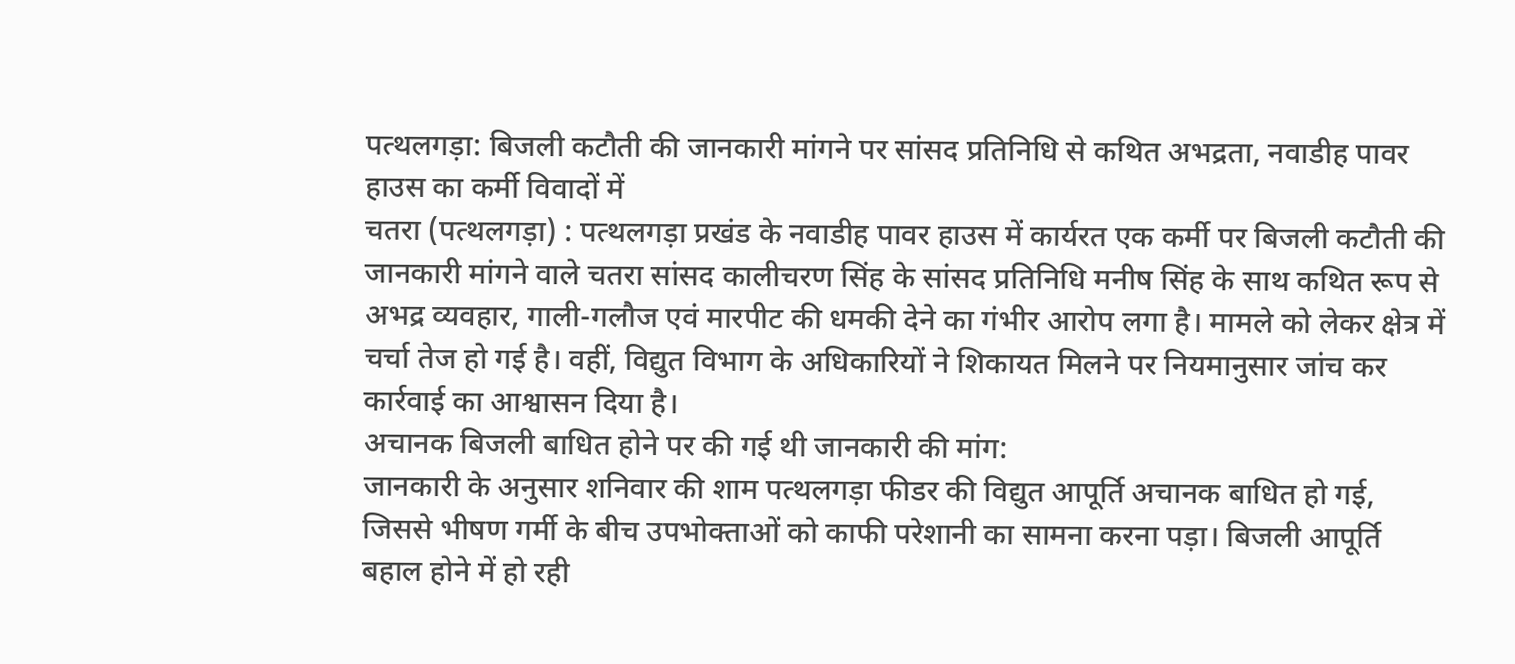पत्थलगड़ा: बिजली कटौती की जानकारी मांगने पर सांसद प्रतिनिधि से कथित अभद्रता, नवाडीह पावर हाउस का कर्मी विवादों में
चतरा (पत्थलगड़ा) : पत्थलगड़ा प्रखंड के नवाडीह पावर हाउस में कार्यरत एक कर्मी पर बिजली कटौती की जानकारी मांगने वाले चतरा सांसद कालीचरण सिंह के सांसद प्रतिनिधि मनीष सिंह के साथ कथित रूप से अभद्र व्यवहार, गाली-गलौज एवं मारपीट की धमकी देने का गंभीर आरोप लगा है। मामले को लेकर क्षेत्र में चर्चा तेज हो गई है। वहीं, विद्युत विभाग के अधिकारियों ने शिकायत मिलने पर नियमानुसार जांच कर कार्रवाई का आश्वासन दिया है।
अचानक बिजली बाधित होने पर की गई थी जानकारी की मांग:
जानकारी के अनुसार शनिवार की शाम पत्थलगड़ा फीडर की विद्युत आपूर्ति अचानक बाधित हो गई, जिससे भीषण गर्मी के बीच उपभोक्ताओं को काफी परेशानी का सामना करना पड़ा। बिजली आपूर्ति बहाल होने में हो रही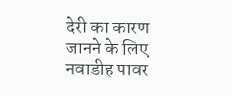देरी का कारण जानने के लिए नवाडीह पावर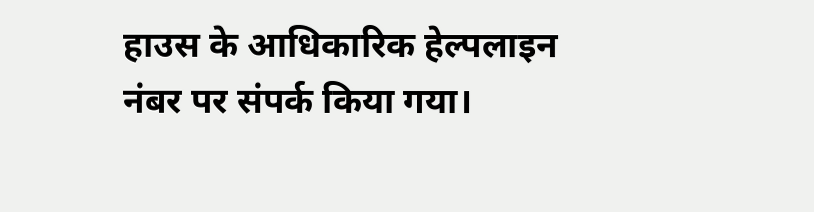हाउस के आधिकारिक हेल्पलाइन नंबर पर संपर्क किया गया।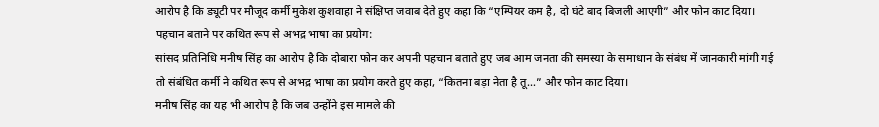आरोप है कि ड्यूटी पर मौजूद कर्मी मुकेश कुशवाहा ने संक्षिप्त जवाब देते हुए कहा कि “एम्पियर कम है, दो घंटे बाद बिजली आएगी” और फोन काट दिया।
पहचान बताने पर कथित रूप से अभद्र भाषा का प्रयोग:
सांसद प्रतिनिधि मनीष सिंह का आरोप है कि दोबारा फोन कर अपनी पहचान बताते हुए जब आम जनता की समस्या के समाधान के संबंध में जानकारी मांगी गई तो संबंधित कर्मी ने कथित रूप से अभद्र भाषा का प्रयोग करते हुए कहा, “कितना बड़ा नेता है तू…” और फोन काट दिया।
मनीष सिंह का यह भी आरोप है कि जब उन्होंने इस मामले की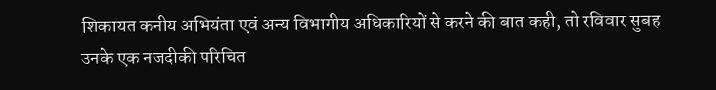शिकायत कनीय अभियंता एवं अन्य विभागीय अधिकारियों से करने की बात कही, तो रविवार सुबह उनके एक नजदीकी परिचित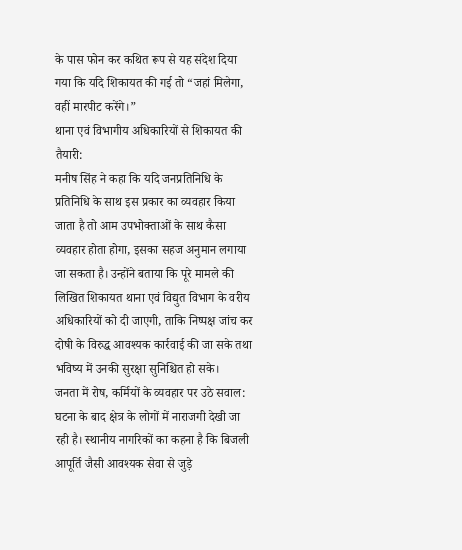के पास फोन कर कथित रूप से यह संदेश दिया गया कि यदि शिकायत की गई तो “जहां मिलेगा, वहीं मारपीट करेंगे।”
थाना एवं विभागीय अधिकारियों से शिकायत की तैयारी:
मनीष सिंह ने कहा कि यदि जनप्रतिनिधि के प्रतिनिधि के साथ इस प्रकार का व्यवहार किया जाता है तो आम उपभोक्ताओं के साथ कैसा व्यवहार होता होगा, इसका सहज अनुमान लगाया जा सकता है। उन्होंने बताया कि पूरे मामले की लिखित शिकायत थाना एवं विद्युत विभाग के वरीय अधिकारियों को दी जाएगी, ताकि निष्पक्ष जांच कर दोषी के विरुद्ध आवश्यक कार्रवाई की जा सके तथा भविष्य में उनकी सुरक्षा सुनिश्चित हो सके।
जनता में रोष, कर्मियों के व्यवहार पर उठे सवाल:
घटना के बाद क्षेत्र के लोगों में नाराजगी देखी जा रही है। स्थानीय नागरिकों का कहना है कि बिजली आपूर्ति जैसी आवश्यक सेवा से जुड़े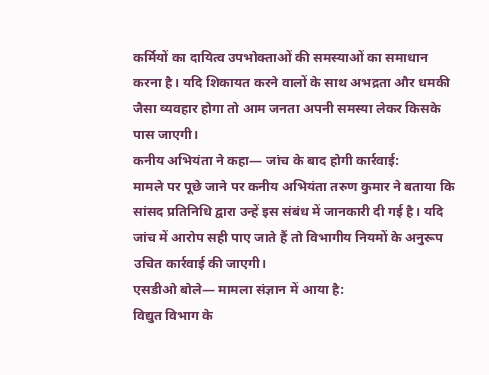कर्मियों का दायित्व उपभोक्ताओं की समस्याओं का समाधान करना है। यदि शिकायत करने वालों के साथ अभद्रता और धमकी जैसा व्यवहार होगा तो आम जनता अपनी समस्या लेकर किसके पास जाएगी।
कनीय अभियंता ने कहा— जांच के बाद होगी कार्रवाई:
मामले पर पूछे जाने पर कनीय अभियंता तरुण कुमार ने बताया कि सांसद प्रतिनिधि द्वारा उन्हें इस संबंध में जानकारी दी गई है। यदि जांच में आरोप सही पाए जाते हैं तो विभागीय नियमों के अनुरूप उचित कार्रवाई की जाएगी।
एसडीओ बोले— मामला संज्ञान में आया है:
विद्युत विभाग के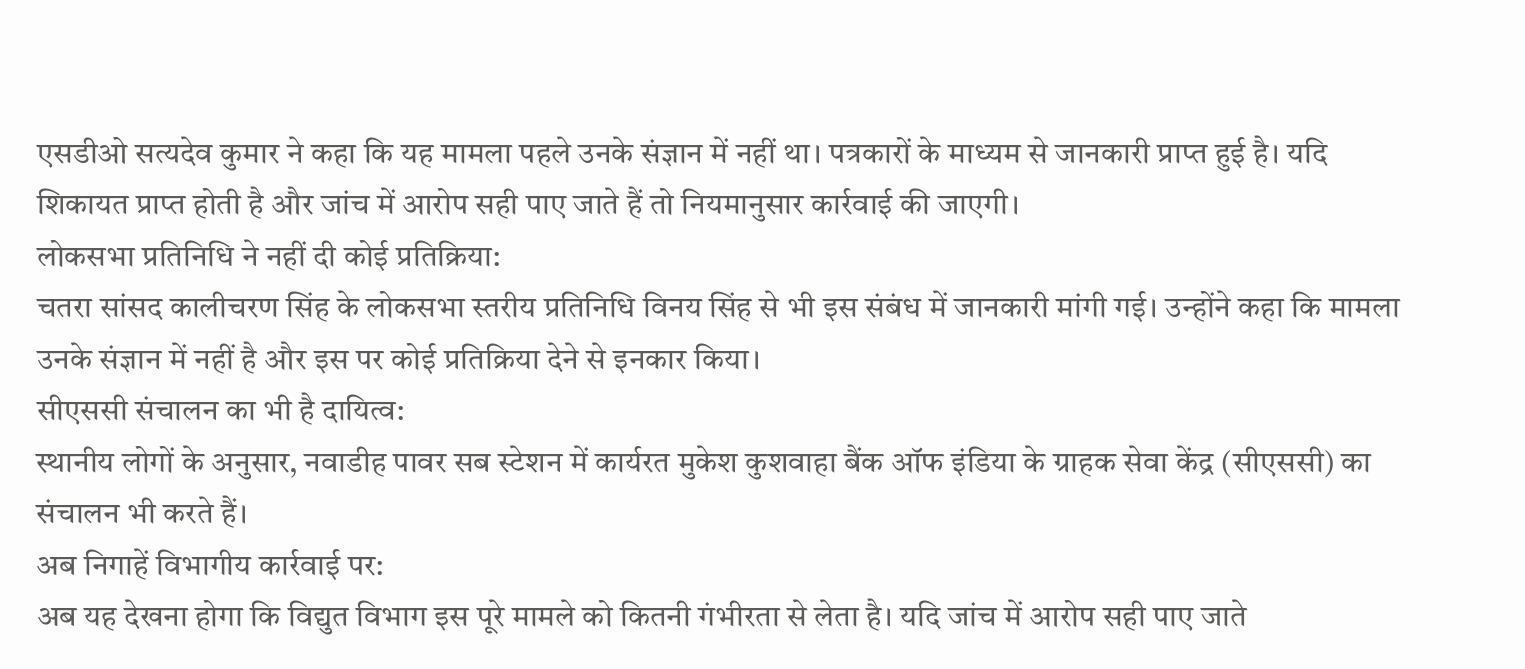एसडीओ सत्यदेव कुमार ने कहा कि यह मामला पहले उनके संज्ञान में नहीं था। पत्रकारों के माध्यम से जानकारी प्राप्त हुई है। यदि शिकायत प्राप्त होती है और जांच में आरोप सही पाए जाते हैं तो नियमानुसार कार्रवाई की जाएगी।
लोकसभा प्रतिनिधि ने नहीं दी कोई प्रतिक्रिया:
चतरा सांसद कालीचरण सिंह के लोकसभा स्तरीय प्रतिनिधि विनय सिंह से भी इस संबंध में जानकारी मांगी गई। उन्होंने कहा कि मामला उनके संज्ञान में नहीं है और इस पर कोई प्रतिक्रिया देने से इनकार किया।
सीएससी संचालन का भी है दायित्व:
स्थानीय लोगों के अनुसार, नवाडीह पावर सब स्टेशन में कार्यरत मुकेश कुशवाहा बैंक ऑफ इंडिया के ग्राहक सेवा केंद्र (सीएससी) का संचालन भी करते हैं।
अब निगाहें विभागीय कार्रवाई पर:
अब यह देखना होगा कि विद्युत विभाग इस पूरे मामले को कितनी गंभीरता से लेता है। यदि जांच में आरोप सही पाए जाते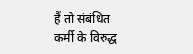हैं तो संबंधित कर्मी के विरुद्ध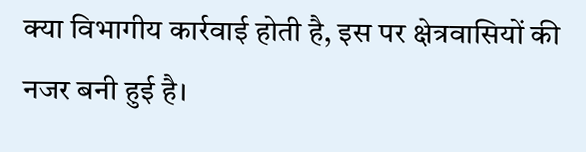क्या विभागीय कार्रवाई होती है, इस पर क्षेत्रवासियों की नजर बनी हुई है।